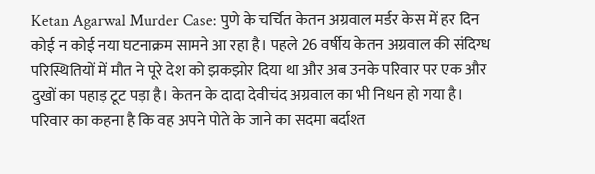Ketan Agarwal Murder Case: पुणे के चर्चित केतन अग्रवाल मर्डर केस में हर दिन कोई न कोई नया घटनाक्रम सामने आ रहा है। पहले 26 वर्षीय केतन अग्रवाल की संदिग्ध परिस्थितियों में मौत ने पूरे देश को झकझोर दिया था और अब उनके परिवार पर एक और दुखों का पहाड़ टूट पड़ा है। केतन के दादा देवीचंद अग्रवाल का भी निधन हो गया है। परिवार का कहना है कि वह अपने पोते के जाने का सदमा बर्दाश्त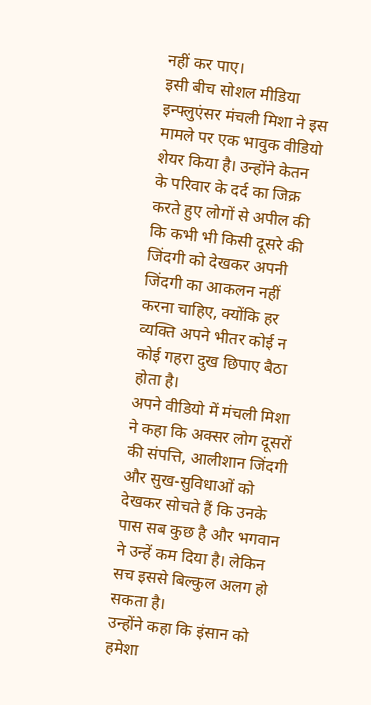नहीं कर पाए।
इसी बीच सोशल मीडिया इन्फ्लुएंसर मंचली मिशा ने इस मामले पर एक भावुक वीडियो शेयर किया है। उन्होंने केतन के परिवार के दर्द का जिक्र करते हुए लोगों से अपील की कि कभी भी किसी दूसरे की जिंदगी को देखकर अपनी जिंदगी का आकलन नहीं करना चाहिए, क्योंकि हर व्यक्ति अपने भीतर कोई न कोई गहरा दुख छिपाए बैठा होता है।
अपने वीडियो में मंचली मिशा ने कहा कि अक्सर लोग दूसरों की संपत्ति, आलीशान जिंदगी और सुख-सुविधाओं को देखकर सोचते हैं कि उनके पास सब कुछ है और भगवान ने उन्हें कम दिया है। लेकिन सच इससे बिल्कुल अलग हो सकता है।
उन्होंने कहा कि इंसान को हमेशा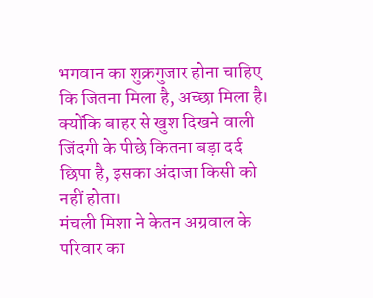भगवान का शुक्रगुजार होना चाहिए कि जितना मिला है, अच्छा मिला है। क्योंकि बाहर से खुश दिखने वाली जिंदगी के पीछे कितना बड़ा दर्द छिपा है, इसका अंदाजा किसी को नहीं होता।
मंचली मिशा ने केतन अग्रवाल के परिवार का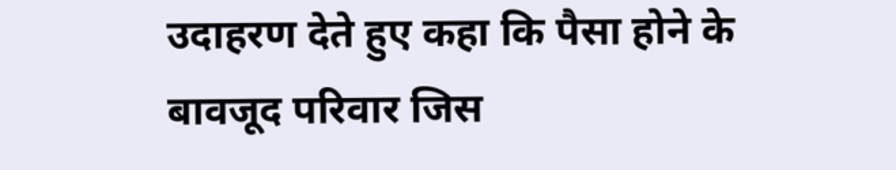उदाहरण देते हुए कहा कि पैसा होने के बावजूद परिवार जिस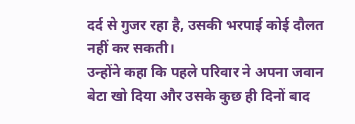दर्द से गुजर रहा है, उसकी भरपाई कोई दौलत नहीं कर सकती।
उन्होंने कहा कि पहले परिवार ने अपना जवान बेटा खो दिया और उसके कुछ ही दिनों बाद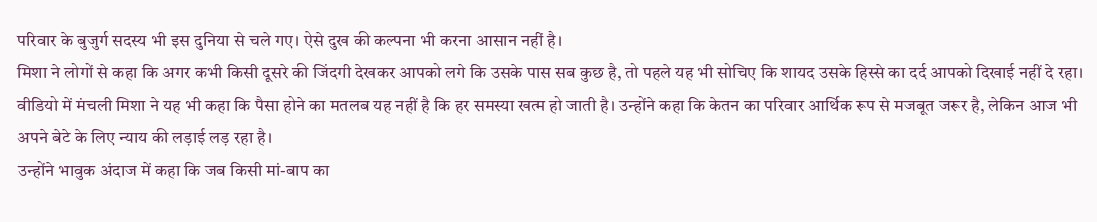परिवार के बुजुर्ग सदस्य भी इस दुनिया से चले गए। ऐसे दुख की कल्पना भी करना आसान नहीं है।
मिशा ने लोगों से कहा कि अगर कभी किसी दूसरे की जिंदगी देखकर आपको लगे कि उसके पास सब कुछ है, तो पहले यह भी सोचिए कि शायद उसके हिस्से का दर्द आपको दिखाई नहीं दे रहा।
वीडियो में मंचली मिशा ने यह भी कहा कि पैसा होने का मतलब यह नहीं है कि हर समस्या खत्म हो जाती है। उन्होंने कहा कि केतन का परिवार आर्थिक रूप से मजबूत जरूर है, लेकिन आज भी अपने बेटे के लिए न्याय की लड़ाई लड़ रहा है।
उन्होंने भावुक अंदाज में कहा कि जब किसी मां-बाप का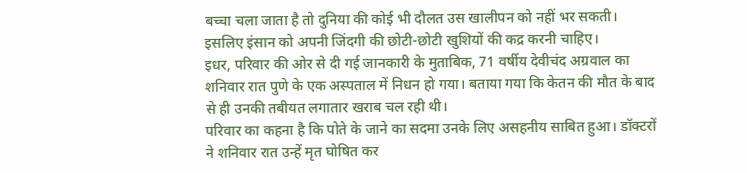बच्चा चला जाता है तो दुनिया की कोई भी दौलत उस खालीपन को नहीं भर सकती। इसलिए इंसान को अपनी जिंदगी की छोटी-छोटी खुशियों की कद्र करनी चाहिए।
इधर, परिवार की ओर से दी गई जानकारी के मुताबिक, 71 वर्षीय देवीचंद अग्रवाल का शनिवार रात पुणे के एक अस्पताल में निधन हो गया। बताया गया कि केतन की मौत के बाद से ही उनकी तबीयत लगातार खराब चल रही थी।
परिवार का कहना है कि पोते के जाने का सदमा उनके लिए असहनीय साबित हुआ। डॉक्टरों ने शनिवार रात उन्हें मृत घोषित कर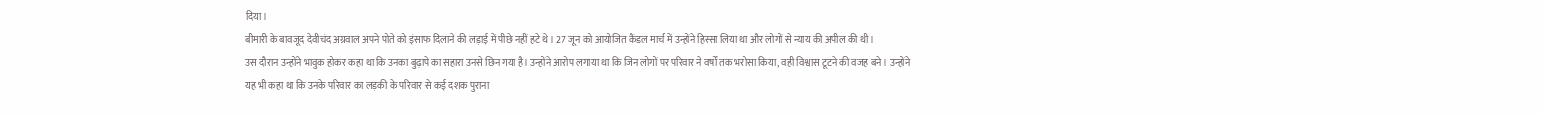दिया।
बीमारी के बावजूद देवीचंद अग्रवाल अपने पोते को इंसाफ दिलाने की लड़ाई में पीछे नहीं हटे थे। 27 जून को आयोजित कैंडल मार्च में उन्होंने हिस्सा लिया था और लोगों से न्याय की अपील की थी।
उस दौरान उन्होंने भावुक होकर कहा था कि उनका बुढ़ापे का सहारा उनसे छिन गया है। उन्होंने आरोप लगाया था कि जिन लोगों पर परिवार ने वर्षों तक भरोसा किया, वही विश्वास टूटने की वजह बने। उन्होंने यह भी कहा था कि उनके परिवार का लड़की के परिवार से कई दशक पुराना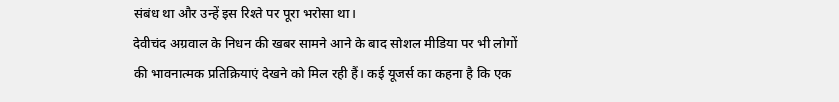संबंध था और उन्हें इस रिश्ते पर पूरा भरोसा था।
देवीचंद अग्रवाल के निधन की खबर सामने आने के बाद सोशल मीडिया पर भी लोगों की भावनात्मक प्रतिक्रियाएं देखने को मिल रही हैं। कई यूजर्स का कहना है कि एक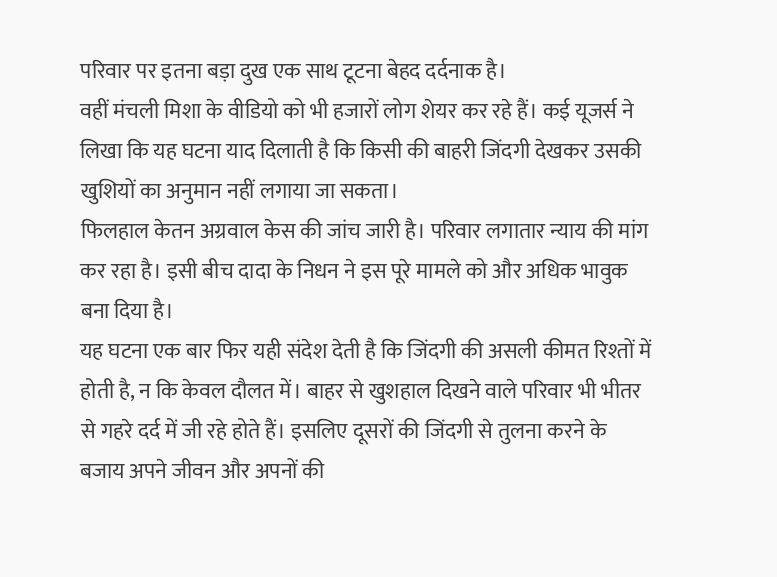परिवार पर इतना बड़ा दुख एक साथ टूटना बेहद दर्दनाक है।
वहीं मंचली मिशा के वीडियो को भी हजारों लोग शेयर कर रहे हैं। कई यूजर्स ने लिखा कि यह घटना याद दिलाती है कि किसी की बाहरी जिंदगी देखकर उसकी खुशियों का अनुमान नहीं लगाया जा सकता।
फिलहाल केतन अग्रवाल केस की जांच जारी है। परिवार लगातार न्याय की मांग कर रहा है। इसी बीच दादा के निधन ने इस पूरे मामले को और अधिक भावुक बना दिया है।
यह घटना एक बार फिर यही संदेश देती है कि जिंदगी की असली कीमत रिश्तों में होती है, न कि केवल दौलत में। बाहर से खुशहाल दिखने वाले परिवार भी भीतर से गहरे दर्द में जी रहे होते हैं। इसलिए दूसरों की जिंदगी से तुलना करने के बजाय अपने जीवन और अपनों की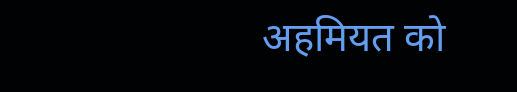अहमियत को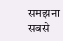समझना सबसे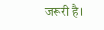जरूरी है।